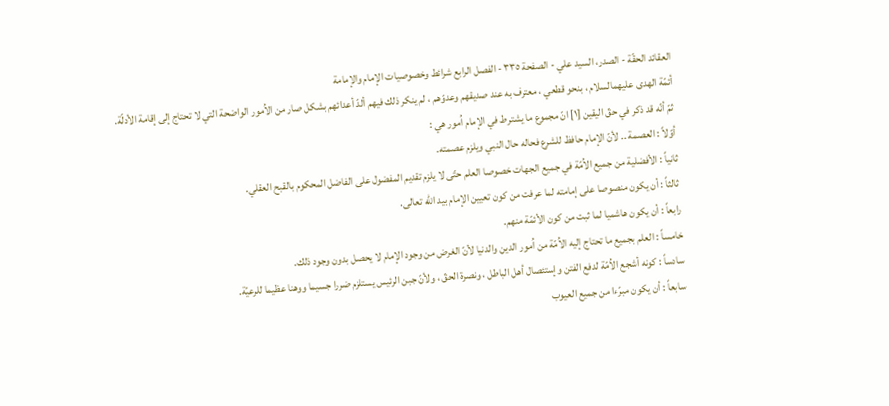العقائد الحقّة - الصدر، السيد علي - الصفحة ٣٣٥ - الفصل الرابع شرائط وخصوصيات الإمام والإمامة
أئمّة الهدى عليهمالسلام ، بنحو قطعي ، معترف به عند صديقهم وعدوّهم ، لم ينكر ذلك فيهم ألدّ أعدائهم بشكل صار من الاُمور الواضحة التي لا تحتاج إلى إقامة الأدلّة.
ثمّ أنّه قد ذكر في حقّ اليقين [١] انّ مجموع ما يشترط في الإمام اُمور هي :
أوّلاً : العصمة .. لأنّ الإمام حافظ للشرع فحاله حال النبي ويلزم عصمته.
ثانياً : الأفضلية من جميع الاُمّة في جميع الجهات خصوصا العلم حتّى لا يلزم تقديم المفضول على الفاضل المحكوم بالقبح العقلي.
ثالثاً : أن يكون منصوصا على إمامته لما عرفت من كون تعيين الإمام بيد اللّه تعالى.
رابعاً : أن يكون هاشميا لما ثبت من كون الأئمّة منهم.
خامساً : العلم بجميع ما تحتاج إليه الاُمّة من اُمور الدين والدنيا لأنّ الغرض من وجود الإمام لا يحصل بدون وجود ذلك.
سادساً : كونه أشجع الاُمّة لدفع الفتن وإستئصال أهل الباطل ، ونصرة الحقّ ، ولأنّ جبن الرئيس يستلزم ضررا جسيما ووهنا عظيما للرعيّة.
سابعاً : أن يكون مبرّءا من جميع العيوب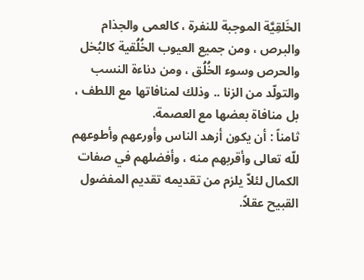الخَلقِيَّة الموجبة للنفرة ، كالعمى والجذام والبرص ، ومن جميع العيوب الخُلُقية كالبُخل والحرص وسوء الخُلُق ، ومن دناءة النسب والتولّد من الزنا .. وذلك لمنافاتها مع اللطف ، بل منافاة بعضها مع العصمة.
ثامناً : أن يكون أزهد الناس وأورعهم وأطوعهم للّه تعالى وأقربهم منه ، وأفضلهم في صفات الكمال لئلاّ يلزم من تقديمه تقديم المفضول القبيح عقلاً.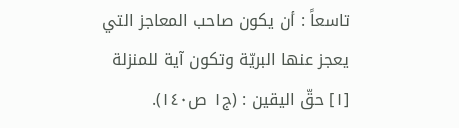تاسعاً : أن يكون صاحب المعاجز التي يعجز عنها البريّة وتكون آية للمنزلة
[١] حقّ اليقين : (ج١ ص١٤٠).